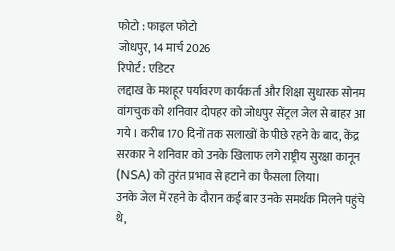फोटो : फाइल फोटो
जोधपुर, 14 मार्च 2026
रिपोर्ट : एडिटर
लद्दाख के मशहूर पर्यावरण कार्यकर्ता और शिक्षा सुधारक सोनम वांगचुक को शनिवार दोपहर को जोधपुर सेंट्रल जेल से बाहर आ गये । करीब 170 दिनों तक सलाखों के पीछे रहने के बाद, केंद्र सरकार ने शनिवार को उनके खिलाफ लगे राष्ट्रीय सुरक्षा कानून (NSA) को तुरंत प्रभाव से हटाने का फैसला लिया।
उनके जेल में रहने के दौरान कई बार उनके समर्थक मिलने पहुंचे थे,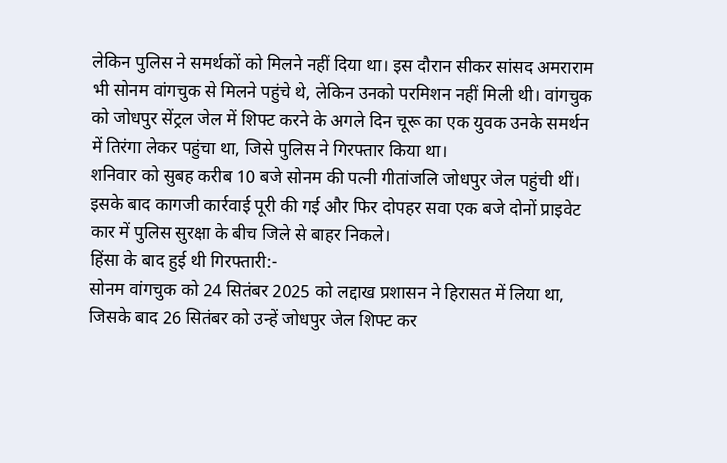लेकिन पुलिस ने समर्थकों को मिलने नहीं दिया था। इस दौरान सीकर सांसद अमराराम भी सोनम वांगचुक से मिलने पहुंचे थे, लेकिन उनको परमिशन नहीं मिली थी। वांगचुक को जोधपुर सेंट्रल जेल में शिफ्ट करने के अगले दिन चूरू का एक युवक उनके समर्थन में तिरंगा लेकर पहुंचा था, जिसे पुलिस ने गिरफ्तार किया था।
शनिवार को सुबह करीब 10 बजे सोनम की पत्नी गीतांजलि जोधपुर जेल पहुंची थीं। इसके बाद कागजी कार्रवाई पूरी की गई और फिर दोपहर सवा एक बजे दोनों प्राइवेट कार में पुलिस सुरक्षा के बीच जिले से बाहर निकले।
हिंसा के बाद हुई थी गिरफ्तारी:-
सोनम वांगचुक को 24 सितंबर 2025 को लद्दाख प्रशासन ने हिरासत में लिया था, जिसके बाद 26 सितंबर को उन्हें जोधपुर जेल शिफ्ट कर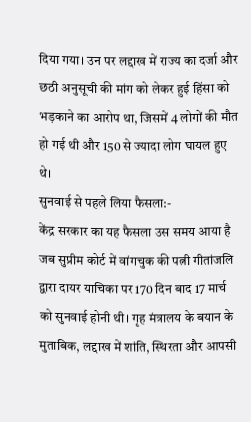दिया गया। उन पर लद्दाख में राज्य का दर्जा और छठी अनुसूची की मांग को लेकर हुई हिंसा को भड़काने का आरोप था, जिसमें 4 लोगों की मौत हो गई थी और 150 से ज्यादा लोग घायल हुए थे।
सुनवाई से पहले लिया फैसला:-
केंद्र सरकार का यह फैसला उस समय आया है जब सुप्रीम कोर्ट में वांगचुक की पत्नी गीतांजलि द्वारा दायर याचिका पर 170 दिन बाद 17 मार्च को सुनवाई होनी थी। गृह मंत्रालय के बयान के मुताबिक, लद्दाख में शांति, स्थिरता और आपसी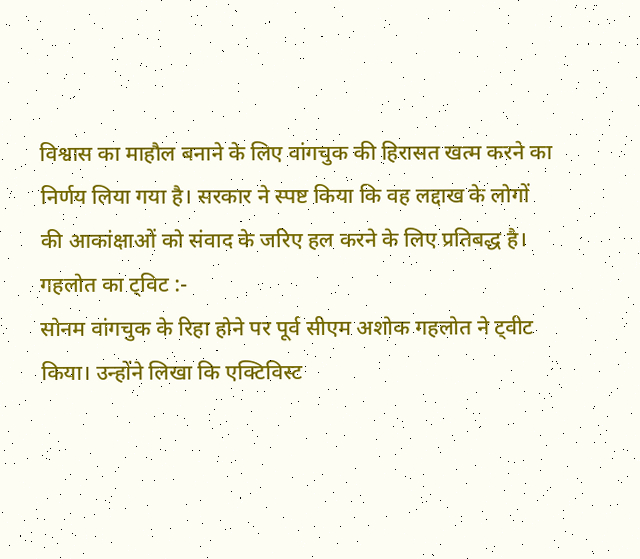विश्वास का माहौल बनाने के लिए वांगचुक की हिरासत खत्म करने का निर्णय लिया गया है। सरकार ने स्पष्ट किया कि वह लद्दाख के लोगों की आकांक्षाओं को संवाद के जरिए हल करने के लिए प्रतिबद्ध है।
गहलोत का ट्विट :-
सोनम वांगचुक के रिहा होने पर पूर्व सीएम अशोक गहलोत ने ट्वीट किया। उन्होंने लिखा कि एक्टिविस्ट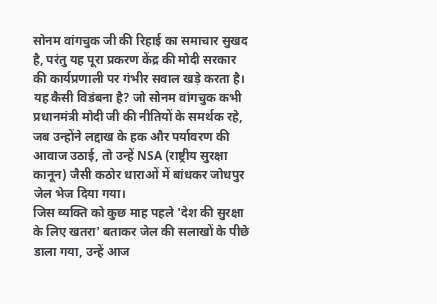सोनम वांगचुक जी की रिहाई का समाचार सुखद है, परंतु यह पूरा प्रकरण केंद्र की मोदी सरकार की कार्यप्रणाली पर गंभीर सवाल खड़े करता है।
यह कैसी विडंबना है? जो सोनम वांगचुक कभी प्रधानमंत्री मोदी जी की नीतियों के समर्थक रहे, जब उन्होंने लद्दाख के हक और पर्यावरण की आवाज उठाई, तो उन्हें NSA (राष्ट्रीय सुरक्षा कानून) जैसी कठोर धाराओं में बांधकर जोधपुर जेल भेज दिया गया।
जिस व्यक्ति को कुछ माह पहले 'देश की सुरक्षा के लिए खतरा' बताकर जेल की सलाखों के पीछे डाला गया, उन्हें आज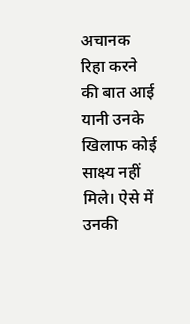अचानक रिहा करने की बात आई यानी उनके खिलाफ कोई साक्ष्य नहीं मिले। ऐसे में उनकी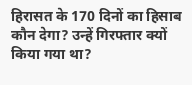हिरासत के 170 दिनों का हिसाब कौन देगा? उन्हें गिरफ्तार क्यों किया गया था?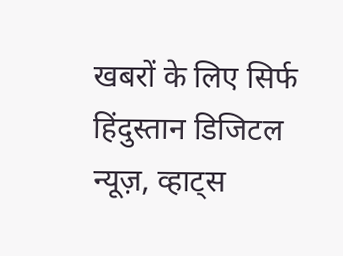खबरों के लिए सिर्फ हिंदुस्तान डिजिटल न्यूज़, व्हाट्स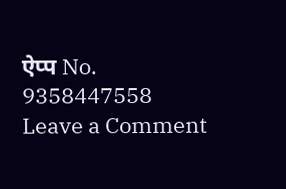ऐप्प No. 9358447558
Leave a Comment